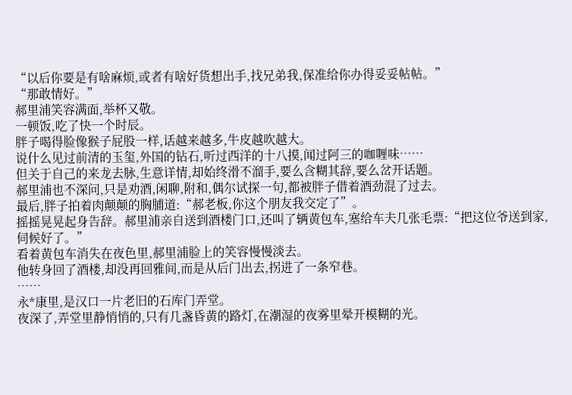“以后你要是有啥麻烦,或者有啥好货想出手,找兄弟我,保准给你办得妥妥帖帖。”
“那敢情好。”
郝里浦笑容满面,举杯又敬。
一顿饭,吃了快一个时辰。
胖子喝得脸像猴子屁股一样,话越来越多,牛皮越吹越大。
说什么见过前清的玉玺,外国的钻石,听过西洋的十八摸,闻过阿三的咖喱味……
但关于自己的来龙去脉,生意详情,却始终滑不溜手,要么含糊其辞,要么岔开话题。
郝里浦也不深问,只是劝酒,闲聊,附和,偶尔试探一句,都被胖子借着酒劲混了过去。
最后,胖子拍着肉颠颠的胸脯道:“郝老板,你这个朋友我交定了”。
摇摇晃晃起身告辞。郝里浦亲自送到酒楼门口,还叫了辆黄包车,塞给车夫几张毛票:“把这位爷送到家,伺候好了。”
看着黄包车消失在夜色里,郝里浦脸上的笑容慢慢淡去。
他转身回了酒楼,却没再回雅间,而是从后门出去,拐进了一条窄巷。
……
永*康里,是汉口一片老旧的石库门弄堂。
夜深了,弄堂里静悄悄的,只有几盏昏黄的路灯,在潮湿的夜雾里晕开模糊的光。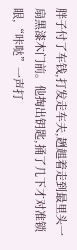胖子付了车钱,打发走车夫,趔趄着走到最里头一扇黑漆木门前。他掏出钥匙,捅了几下才对准锁眼,“咔哒”一声打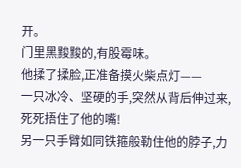开。
门里黑黢黢的,有股霉味。
他揉了揉脸,正准备摸火柴点灯——
一只冰冷、坚硬的手,突然从背后伸过来,死死捂住了他的嘴!
另一只手臂如同铁箍般勒住他的脖子,力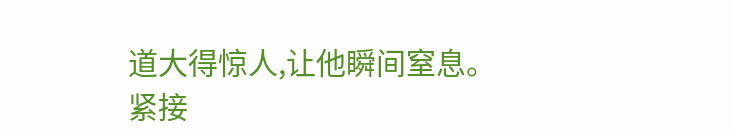道大得惊人,让他瞬间窒息。
紧接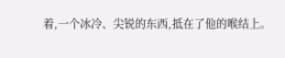着,一个冰冷、尖锐的东西,抵在了他的喉结上。